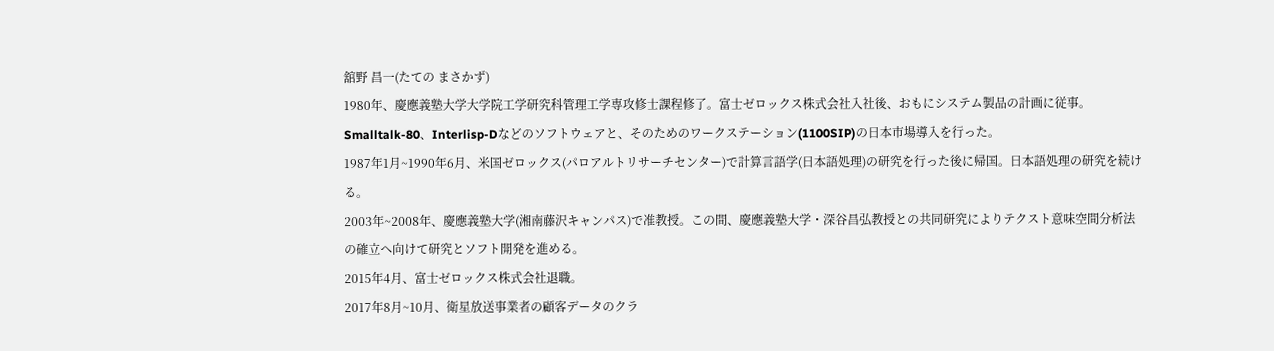舘野 昌一(たての まさかず)
1980年、慶應義塾大学大学院工学研究科管理工学専攻修士課程修了。富士ゼロックス株式会社入社後、おもにシステム製品の計画に従事。
Smalltalk-80、Interlisp-Dなどのソフトウェアと、そのためのワークステーション(1100SIP)の日本市場導入を行った。
1987年1月~1990年6月、米国ゼロックス(パロアルトリサーチセンター)で計算言語学(日本語処理)の研究を行った後に帰国。日本語処理の研究を続ける。
2003年~2008年、慶應義塾大学(湘南藤沢キャンパス)で准教授。この間、慶應義塾大学・深谷昌弘教授との共同研究によりテクスト意味空間分析法の確立へ向けて研究とソフト開発を進める。
2015年4月、富士ゼロックス株式会社退職。
2017年8月~10月、衛星放送事業者の顧客データのクラ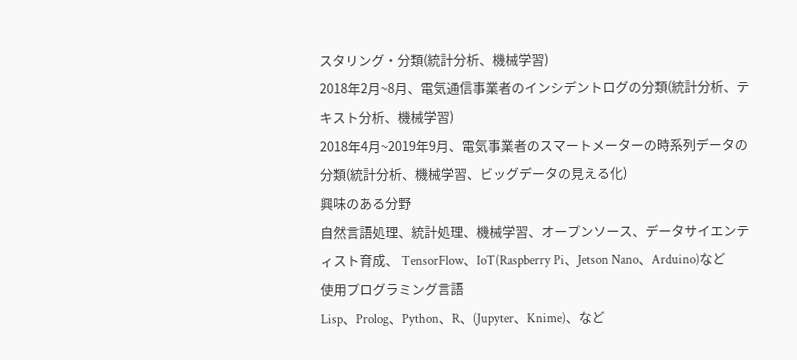スタリング・分類(統計分析、機械学習)
2018年2月~8月、電気通信事業者のインシデントログの分類(統計分析、テキスト分析、機械学習)
2018年4月~2019年9月、電気事業者のスマートメーターの時系列データの分類(統計分析、機械学習、ビッグデータの見える化)
興味のある分野
自然言語処理、統計処理、機械学習、オープンソース、データサイエンティスト育成、 TensorFlow、IoT(Raspberry Pi、Jetson Nano、Arduino)など
使用プログラミング言語
Lisp、Prolog、Python、R、(Jupyter、Knime)、など